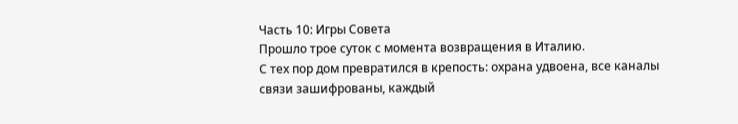Часть 10: Игры Совета
Прошло трое суток с момента возвращения в Италию.
С тех пор дом превратился в крепость: охрана удвоена, все каналы связи зашифрованы, каждый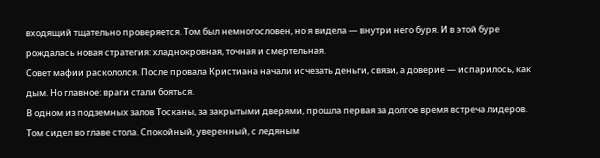входящий тщательно проверяется. Том был немногословен, но я видела — внутри него буря. И в этой буре рождалась новая стратегия: хладнокровная, точная и смертельная.
Совет мафии раскололся. После провала Кристиана начали исчезать деньги, связи, а доверие — испарилось, как дым. Но главное: враги стали бояться.
В одном из подземных залов Тосканы, за закрытыми дверями, прошла первая за долгое время встреча лидеров.
Том сидел во главе стола. Спокойный, уверенный, с ледяным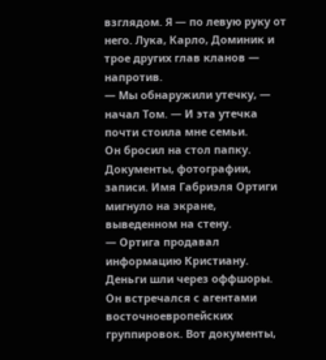взглядом. Я — по левую руку от него. Лука, Карло, Доминик и трое других глав кланов — напротив.
— Мы обнаружили утечку, — начал Том. — И эта утечка почти стоила мне семьи.
Он бросил на стол папку. Документы, фотографии, записи. Имя Габриэля Ортиги мигнуло на экране, выведенном на стену.
— Ортига продавал информацию Кристиану. Деньги шли через оффшоры. Он встречался с агентами восточноевропейских группировок. Вот документы,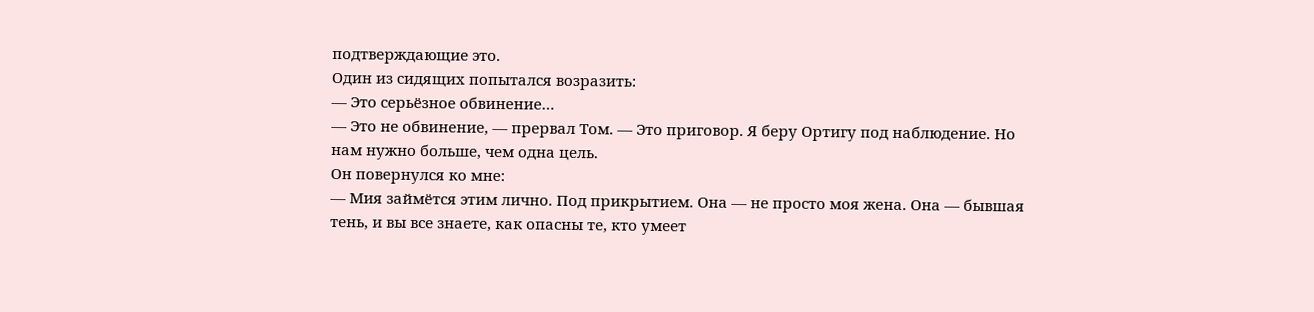подтверждающие это.
Один из сидящих попытался возразить:
— Это серьёзное обвинение…
— Это не обвинение, — прервал Том. — Это приговор. Я беру Ортигу под наблюдение. Но нам нужно больше, чем одна цель.
Он повернулся ко мне:
— Мия займётся этим лично. Под прикрытием. Она — не просто моя жена. Она — бывшая тень, и вы все знаете, как опасны те, кто умеет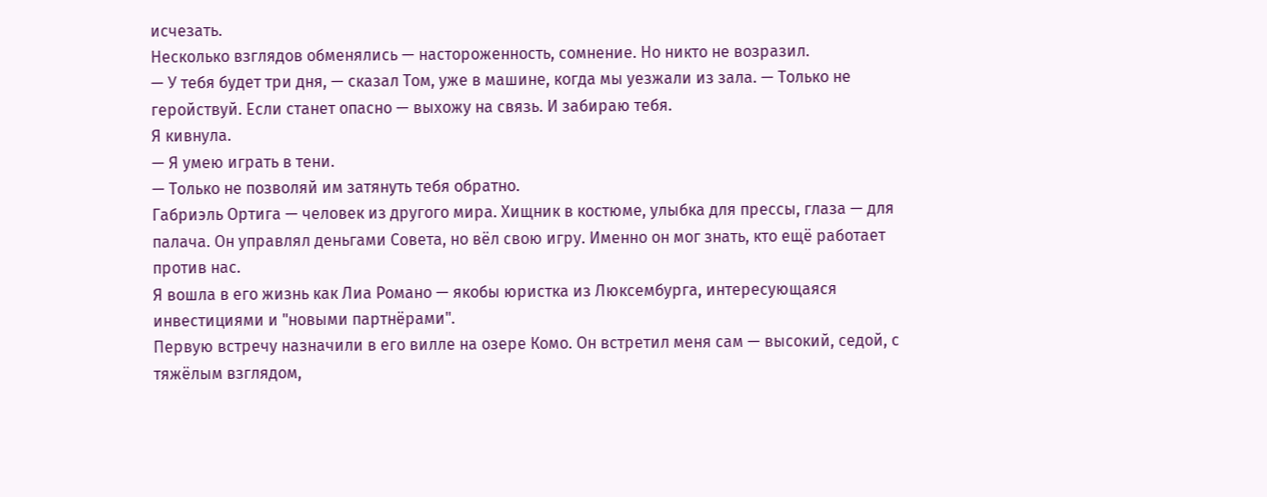исчезать.
Несколько взглядов обменялись — настороженность, сомнение. Но никто не возразил.
— У тебя будет три дня, — сказал Том, уже в машине, когда мы уезжали из зала. — Только не геройствуй. Если станет опасно — выхожу на связь. И забираю тебя.
Я кивнула.
— Я умею играть в тени.
— Только не позволяй им затянуть тебя обратно.
Габриэль Ортига — человек из другого мира. Хищник в костюме, улыбка для прессы, глаза — для палача. Он управлял деньгами Совета, но вёл свою игру. Именно он мог знать, кто ещё работает против нас.
Я вошла в его жизнь как Лиа Романо — якобы юристка из Люксембурга, интересующаяся инвестициями и "новыми партнёрами".
Первую встречу назначили в его вилле на озере Комо. Он встретил меня сам — высокий, седой, с тяжёлым взглядом,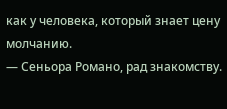как у человека, который знает цену молчанию.
— Сеньора Романо, рад знакомству.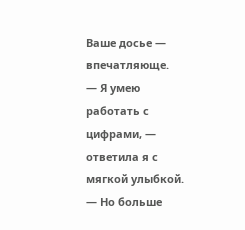Ваше досье — впечатляюще.
— Я умею работать с цифрами, — ответила я с мягкой улыбкой. — Но больше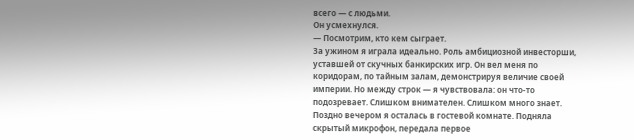всего — с людьми.
Он усмехнулся.
— Посмотрим, кто кем сыграет.
За ужином я играла идеально. Роль амбициозной инвесторши, уставшей от скучных банкирских игр. Он вел меня по коридорам, по тайным залам, демонстрируя величие своей империи. Но между строк — я чувствовала: он что-то подозревает. Слишком внимателен. Слишком много знает.
Поздно вечером я осталась в гостевой комнате. Подняла скрытый микрофон, передала первое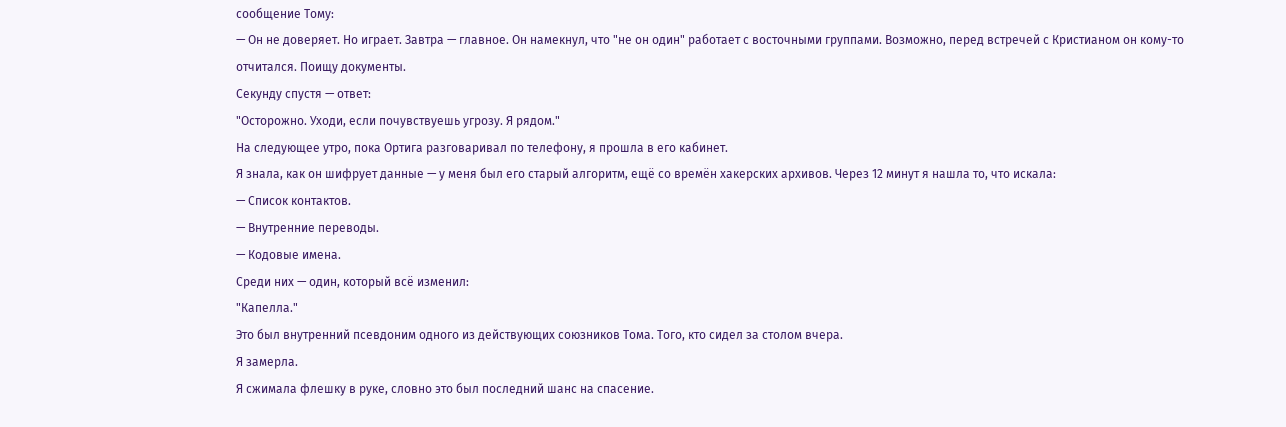сообщение Тому:
— Он не доверяет. Но играет. Завтра — главное. Он намекнул, что "не он один" работает с восточными группами. Возможно, перед встречей с Кристианом он кому-то отчитался. Поищу документы.
Секунду спустя — ответ:
"Осторожно. Уходи, если почувствуешь угрозу. Я рядом."
На следующее утро, пока Ортига разговаривал по телефону, я прошла в его кабинет.
Я знала, как он шифрует данные — у меня был его старый алгоритм, ещё со времён хакерских архивов. Через 12 минут я нашла то, что искала:
— Список контактов.
— Внутренние переводы.
— Кодовые имена.
Среди них — один, который всё изменил:
"Капелла."
Это был внутренний псевдоним одного из действующих союзников Тома. Того, кто сидел за столом вчера.
Я замерла.
Я сжимала флешку в руке, словно это был последний шанс на спасение.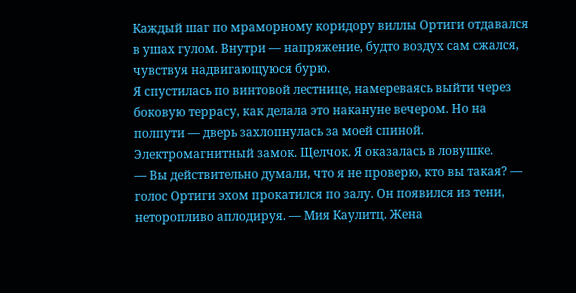Каждый шаг по мраморному коридору виллы Ортиги отдавался в ушах гулом. Внутри — напряжение, будто воздух сам сжался, чувствуя надвигающуюся бурю.
Я спустилась по винтовой лестнице, намереваясь выйти через боковую террасу, как делала это накануне вечером. Но на полпути — дверь захлопнулась за моей спиной. Электромагнитный замок. Щелчок. Я оказалась в ловушке.
— Вы действительно думали, что я не проверю, кто вы такая? — голос Ортиги эхом прокатился по залу. Он появился из тени, неторопливо аплодируя. — Мия Каулитц. Жена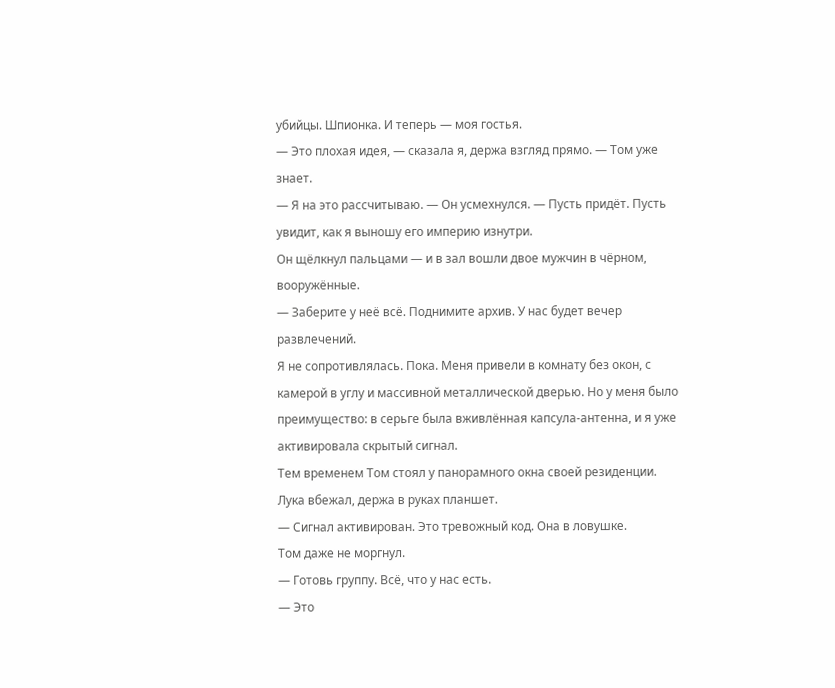убийцы. Шпионка. И теперь — моя гостья.
— Это плохая идея, — сказала я, держа взгляд прямо. — Том уже знает.
— Я на это рассчитываю. — Он усмехнулся. — Пусть придёт. Пусть увидит, как я выношу его империю изнутри.
Он щёлкнул пальцами — и в зал вошли двое мужчин в чёрном, вооружённые.
— Заберите у неё всё. Поднимите архив. У нас будет вечер развлечений.
Я не сопротивлялась. Пока. Меня привели в комнату без окон, с камерой в углу и массивной металлической дверью. Но у меня было преимущество: в серьге была вживлённая капсула-антенна, и я уже активировала скрытый сигнал.
Тем временем Том стоял у панорамного окна своей резиденции.
Лука вбежал, держа в руках планшет.
— Сигнал активирован. Это тревожный код. Она в ловушке.
Том даже не моргнул.
— Готовь группу. Всё, что у нас есть.
— Это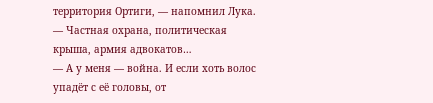территория Ортиги, — напомнил Лука. — Частная охрана, политическая крыша, армия адвокатов…
— А у меня — война. И если хоть волос упадёт с её головы, от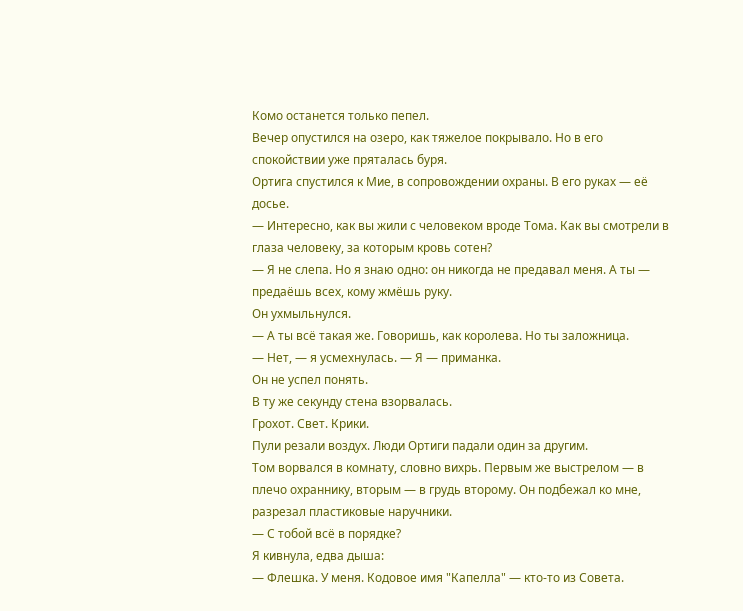Комо останется только пепел.
Вечер опустился на озеро, как тяжелое покрывало. Но в его спокойствии уже пряталась буря.
Ортига спустился к Мие, в сопровождении охраны. В его руках — её досье.
— Интересно, как вы жили с человеком вроде Тома. Как вы смотрели в глаза человеку, за которым кровь сотен?
— Я не слепа. Но я знаю одно: он никогда не предавал меня. А ты — предаёшь всех, кому жмёшь руку.
Он ухмыльнулся.
— А ты всё такая же. Говоришь, как королева. Но ты заложница.
— Нет, — я усмехнулась. — Я — приманка.
Он не успел понять.
В ту же секунду стена взорвалась.
Грохот. Свет. Крики.
Пули резали воздух. Люди Ортиги падали один за другим.
Том ворвался в комнату, словно вихрь. Первым же выстрелом — в плечо охраннику, вторым — в грудь второму. Он подбежал ко мне, разрезал пластиковые наручники.
— С тобой всё в порядке?
Я кивнула, едва дыша:
— Флешка. У меня. Кодовое имя "Капелла" — кто-то из Совета.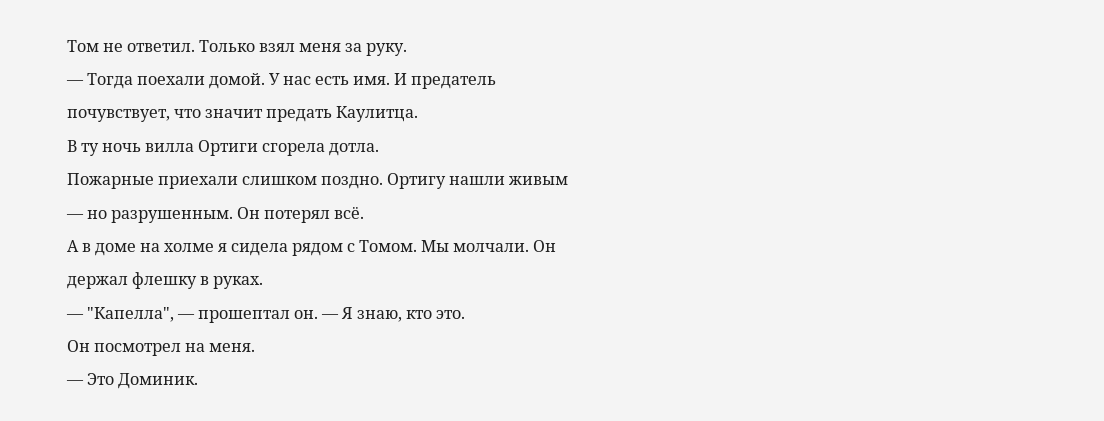Том не ответил. Только взял меня за руку.
— Тогда поехали домой. У нас есть имя. И предатель почувствует, что значит предать Каулитца.
В ту ночь вилла Ортиги сгорела дотла.
Пожарные приехали слишком поздно. Ортигу нашли живым — но разрушенным. Он потерял всё.
А в доме на холме я сидела рядом с Томом. Мы молчали. Он держал флешку в руках.
— "Капелла", — прошептал он. — Я знаю, кто это.
Он посмотрел на меня.
— Это Доминик.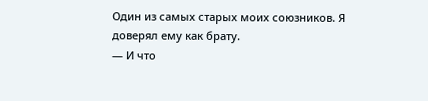Один из самых старых моих союзников. Я доверял ему как брату.
— И что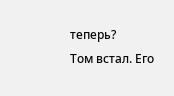теперь?
Том встал. Его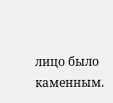лицо было каменным.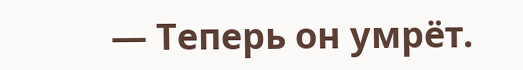— Теперь он умрёт.